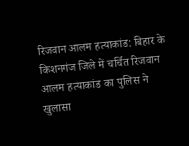रिजवान आलम हत्याकांड: बिहार के किशनगंज जिले में चर्चित रिजवान आलम हत्याकांड का पुलिस ने खुलासा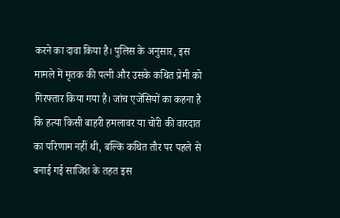करने का दावा किया है। पुलिस के अनुसार, इस मामले में मृतक की पत्नी और उसके कथित प्रेमी को गिरफ्तार किया गया है। जांच एजेंसियों का कहना है कि हत्या किसी बाहरी हमलावर या चोरी की वारदात का परिणाम नहीं थी, बल्कि कथित तौर पर पहले से बनाई गई साजिश के तहत इस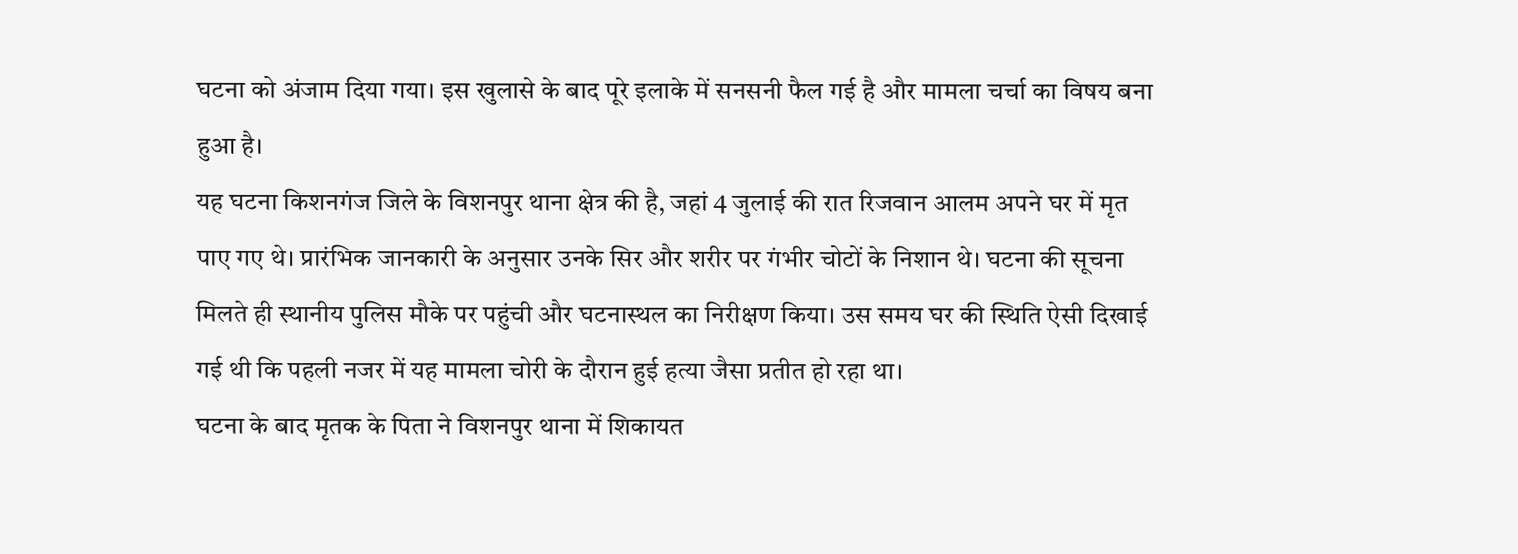घटना को अंजाम दिया गया। इस खुलासे के बाद पूरे इलाके में सनसनी फैल गई है और मामला चर्चा का विषय बना हुआ है।
यह घटना किशनगंज जिले के विशनपुर थाना क्षेत्र की है, जहां 4 जुलाई की रात रिजवान आलम अपने घर में मृत पाए गए थे। प्रारंभिक जानकारी के अनुसार उनके सिर और शरीर पर गंभीर चोटों के निशान थे। घटना की सूचना मिलते ही स्थानीय पुलिस मौके पर पहुंची और घटनास्थल का निरीक्षण किया। उस समय घर की स्थिति ऐसी दिखाई गई थी कि पहली नजर में यह मामला चोरी के दौरान हुई हत्या जैसा प्रतीत हो रहा था।
घटना के बाद मृतक के पिता ने विशनपुर थाना में शिकायत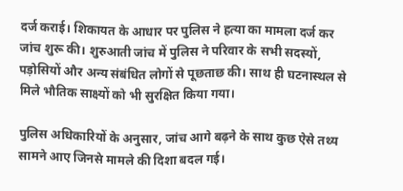दर्ज कराई। शिकायत के आधार पर पुलिस ने हत्या का मामला दर्ज कर जांच शुरू की। शुरुआती जांच में पुलिस ने परिवार के सभी सदस्यों, पड़ोसियों और अन्य संबंधित लोगों से पूछताछ की। साथ ही घटनास्थल से मिले भौतिक साक्ष्यों को भी सुरक्षित किया गया।

पुलिस अधिकारियों के अनुसार, जांच आगे बढ़ने के साथ कुछ ऐसे तथ्य सामने आए जिनसे मामले की दिशा बदल गई।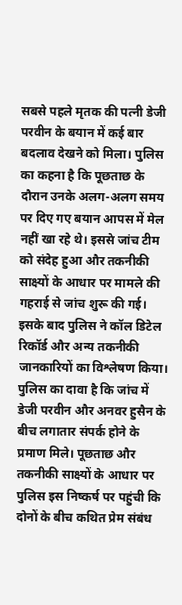सबसे पहले मृतक की पत्नी डेजी परवीन के बयान में कई बार बदलाव देखने को मिला। पुलिस का कहना है कि पूछताछ के दौरान उनके अलग-अलग समय पर दिए गए बयान आपस में मेल नहीं खा रहे थे। इससे जांच टीम को संदेह हुआ और तकनीकी साक्ष्यों के आधार पर मामले की गहराई से जांच शुरू की गई।
इसके बाद पुलिस ने कॉल डिटेल रिकॉर्ड और अन्य तकनीकी जानकारियों का विश्लेषण किया। पुलिस का दावा है कि जांच में डेजी परवीन और अनवर हुसैन के बीच लगातार संपर्क होने के प्रमाण मिले। पूछताछ और तकनीकी साक्ष्यों के आधार पर पुलिस इस निष्कर्ष पर पहुंची कि दोनों के बीच कथित प्रेम संबंध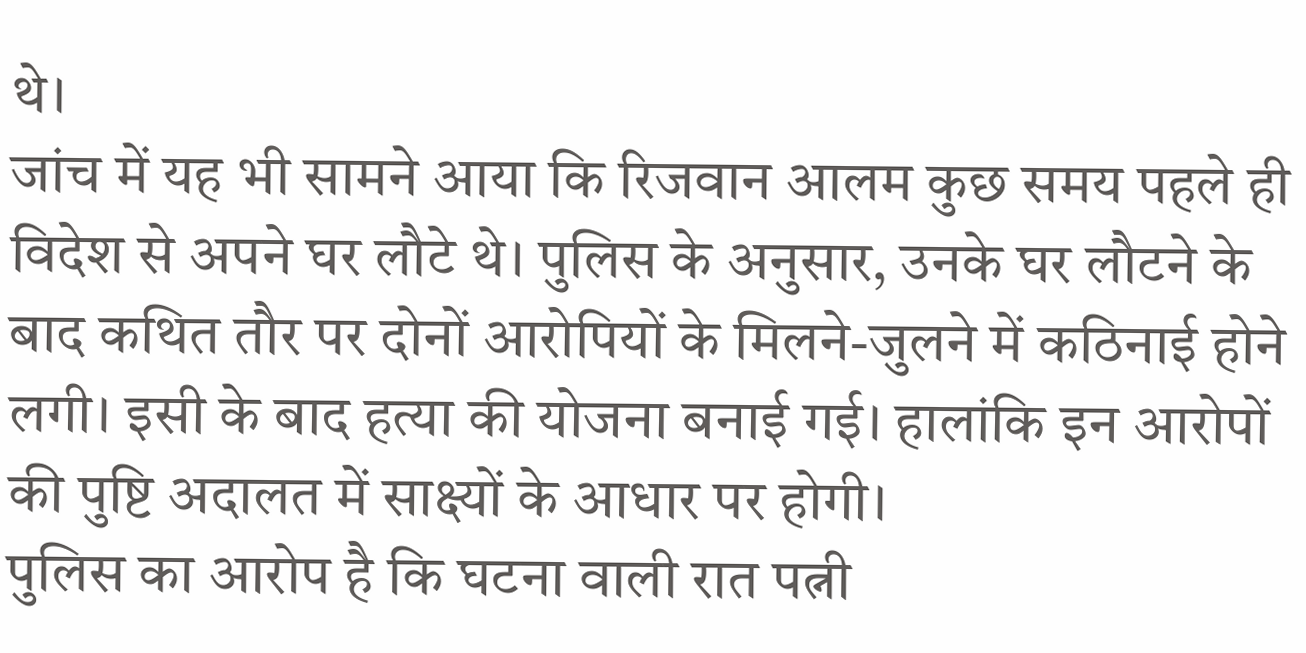थे।
जांच में यह भी सामने आया कि रिजवान आलम कुछ समय पहले ही विदेश से अपने घर लौटे थे। पुलिस के अनुसार, उनके घर लौटने के बाद कथित तौर पर दोनों आरोपियों के मिलने-जुलने में कठिनाई होने लगी। इसी के बाद हत्या की योजना बनाई गई। हालांकि इन आरोपों की पुष्टि अदालत में साक्ष्यों के आधार पर होगी।
पुलिस का आरोप है कि घटना वाली रात पत्नी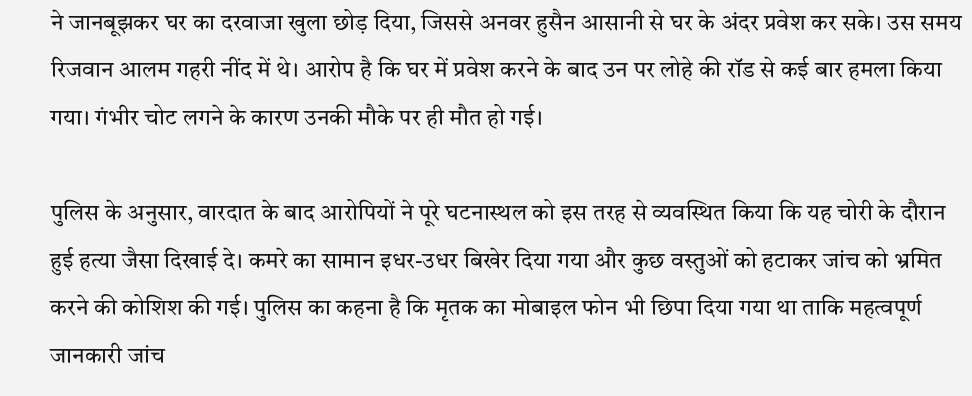ने जानबूझकर घर का दरवाजा खुला छोड़ दिया, जिससे अनवर हुसैन आसानी से घर के अंदर प्रवेश कर सके। उस समय रिजवान आलम गहरी नींद में थे। आरोप है कि घर में प्रवेश करने के बाद उन पर लोहे की रॉड से कई बार हमला किया गया। गंभीर चोट लगने के कारण उनकी मौके पर ही मौत हो गई।

पुलिस के अनुसार, वारदात के बाद आरोपियों ने पूरे घटनास्थल को इस तरह से व्यवस्थित किया कि यह चोरी के दौरान हुई हत्या जैसा दिखाई दे। कमरे का सामान इधर-उधर बिखेर दिया गया और कुछ वस्तुओं को हटाकर जांच को भ्रमित करने की कोशिश की गई। पुलिस का कहना है कि मृतक का मोबाइल फोन भी छिपा दिया गया था ताकि महत्वपूर्ण जानकारी जांच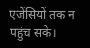एजेंसियों तक न पहुंच सके।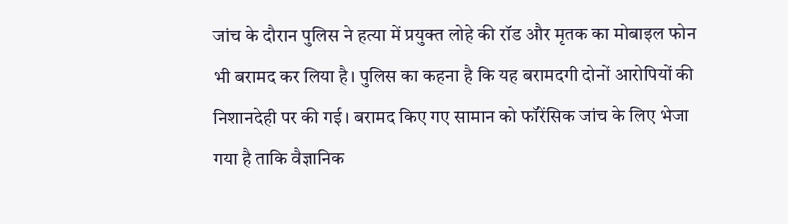जांच के दौरान पुलिस ने हत्या में प्रयुक्त लोहे की रॉड और मृतक का मोबाइल फोन भी बरामद कर लिया है। पुलिस का कहना है कि यह बरामदगी दोनों आरोपियों की निशानदेही पर की गई। बरामद किए गए सामान को फॉरेंसिक जांच के लिए भेजा गया है ताकि वैज्ञानिक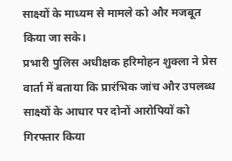साक्ष्यों के माध्यम से मामले को और मजबूत किया जा सके।
प्रभारी पुलिस अधीक्षक हरिमोहन शुक्ला ने प्रेस वार्ता में बताया कि प्रारंभिक जांच और उपलब्ध साक्ष्यों के आधार पर दोनों आरोपियों को गिरफ्तार किया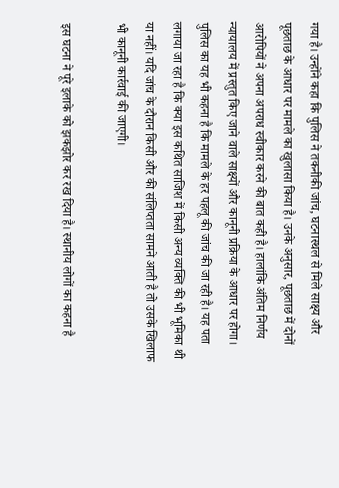गया है। उन्होंने कहा कि पुलिस ने तकनीकी जांच, घटनास्थल से मिले साक्ष्य और पूछताछ के आधार पर मामले का खुलासा किया है। उनके अनुसार, पूछताछ में दोनों आरोपियों ने अपना अपराध स्वीकार करने की बात कही है। हालांकि अंतिम निर्णय न्यायालय में प्रस्तुत किए जाने वाले साक्ष्यों और कानूनी प्रक्रिया के आधार पर होगा।
पुलिस का यह भी कहना है कि मामले के हर पहलू की जांच की जा रही है। यह पता लगाया जा रहा है कि क्या इस कथित साजिश में किसी अन्य व्यक्ति की भी भूमिका थी या नहीं। यदि जांच के दौरान किसी और की संलिप्तता सामने आती है तो उसके खिलाफ भी कानूनी कार्रवाई की जाएगी।

इस घटना ने पूरे इलाके को झकझोर कर रख दिया है। स्थानीय लोगों का कहना है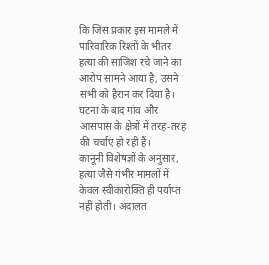कि जिस प्रकार इस मामले में पारिवारिक रिश्तों के भीतर हत्या की साजिश रचे जाने का आरोप सामने आया है, उसने सभी को हैरान कर दिया है। घटना के बाद गांव और आसपास के क्षेत्रों में तरह-तरह की चर्चाएं हो रही हैं।
कानूनी विशेषज्ञों के अनुसार, हत्या जैसे गंभीर मामलों में केवल स्वीकारोक्ति ही पर्याप्त नहीं होती। अदालत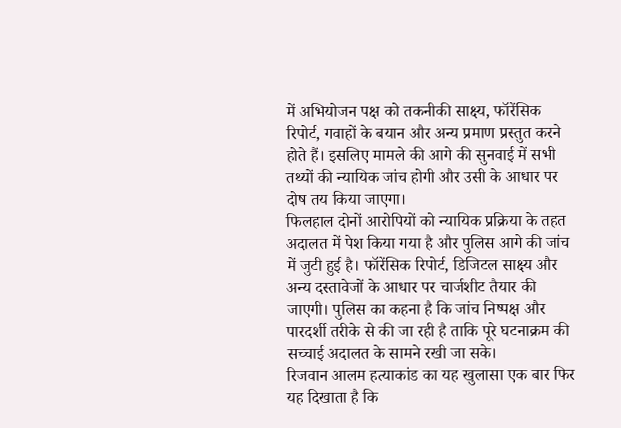में अभियोजन पक्ष को तकनीकी साक्ष्य, फॉरेंसिक रिपोर्ट, गवाहों के बयान और अन्य प्रमाण प्रस्तुत करने होते हैं। इसलिए मामले की आगे की सुनवाई में सभी तथ्यों की न्यायिक जांच होगी और उसी के आधार पर दोष तय किया जाएगा।
फिलहाल दोनों आरोपियों को न्यायिक प्रक्रिया के तहत अदालत में पेश किया गया है और पुलिस आगे की जांच में जुटी हुई है। फॉरेंसिक रिपोर्ट, डिजिटल साक्ष्य और अन्य दस्तावेजों के आधार पर चार्जशीट तैयार की जाएगी। पुलिस का कहना है कि जांच निष्पक्ष और पारदर्शी तरीके से की जा रही है ताकि पूरे घटनाक्रम की सच्चाई अदालत के सामने रखी जा सके।
रिजवान आलम हत्याकांड का यह खुलासा एक बार फिर यह दिखाता है कि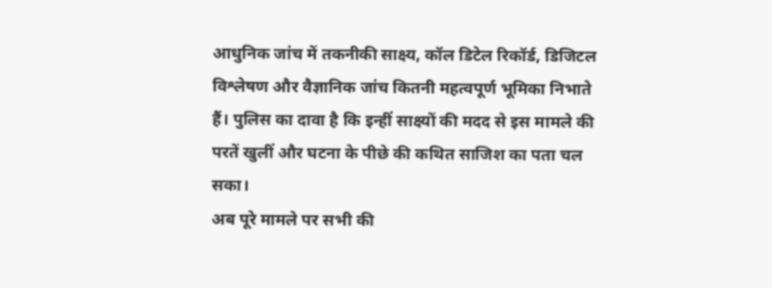आधुनिक जांच में तकनीकी साक्ष्य, कॉल डिटेल रिकॉर्ड, डिजिटल विश्लेषण और वैज्ञानिक जांच कितनी महत्वपूर्ण भूमिका निभाते हैं। पुलिस का दावा है कि इन्हीं साक्ष्यों की मदद से इस मामले की परतें खुलीं और घटना के पीछे की कथित साजिश का पता चल सका।
अब पूरे मामले पर सभी की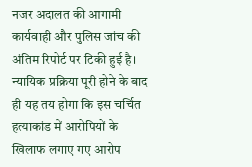नजर अदालत की आगामी कार्यवाही और पुलिस जांच की अंतिम रिपोर्ट पर टिकी हुई है। न्यायिक प्रक्रिया पूरी होने के बाद ही यह तय होगा कि इस चर्चित हत्याकांड में आरोपियों के खिलाफ लगाए गए आरोप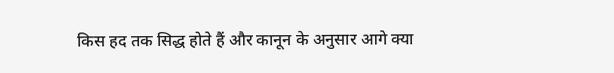किस हद तक सिद्ध होते हैं और कानून के अनुसार आगे क्या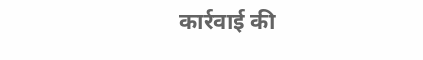कार्रवाई की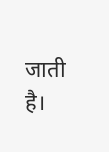जाती है।